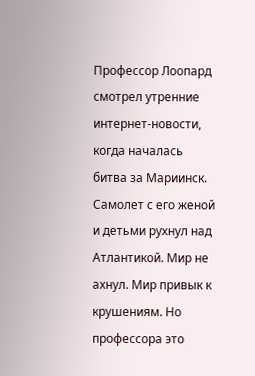Профессор Лоопард смотрел утренние интернет-новости, когда началась битва за Мариинск. Самолет с его женой и детьми рухнул над Атлантикой. Мир не ахнул. Мир привык к крушениям. Но профессора это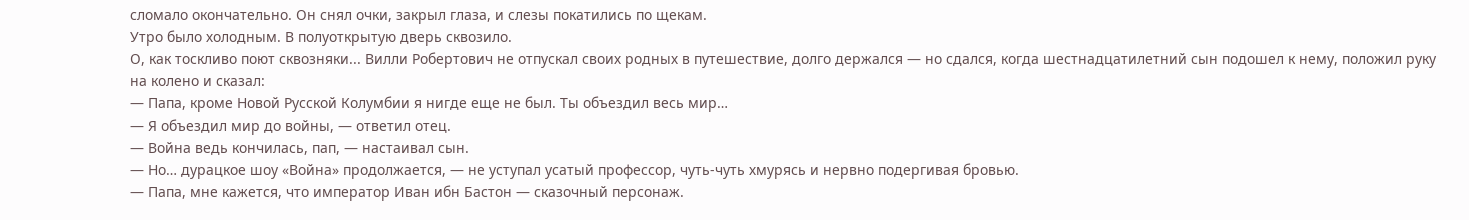сломало окончательно. Он снял очки, закрыл глаза, и слезы покатились по щекам.
Утро было холодным. В полуоткрытую дверь сквозило.
О, как тоскливо поют сквозняки... Вилли Робертович не отпускал своих родных в путешествие, долго держался — но сдался, когда шестнадцатилетний сын подошел к нему, положил руку на колено и сказал:
— Папа, кроме Новой Русской Колумбии я нигде еще не был. Ты объездил весь мир…
— Я объездил мир до войны, — ответил отец.
— Война ведь кончилась, пап, — настаивал сын.
— Но… дурацкое шоу «Война» продолжается, — не уступал усатый профессор, чуть-чуть хмурясь и нервно подергивая бровью.
— Папа, мне кажется, что император Иван ибн Бастон — сказочный персонаж.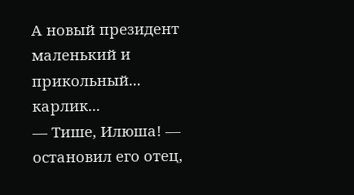А новый президент маленький и прикольный... карлик...
— Тише, Илюша! — остановил его отец,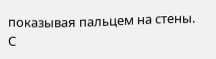показывая пальцем на стены.
С